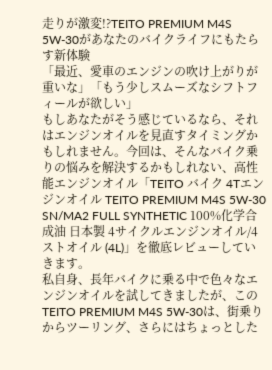走りが激変!?TEITO PREMIUM M4S 5W-30があなたのバイクライフにもたらす新体験
「最近、愛車のエンジンの吹け上がりが重いな」「もう少しスムーズなシフトフィールが欲しい」
もしあなたがそう感じているなら、それはエンジンオイルを見直すタイミングかもしれません。今回は、そんなバイク乗りの悩みを解決するかもしれない、高性能エンジンオイル「TEITO バイク 4Tエンジンオイル TEITO PREMIUM M4S 5W-30 SN/MA2 FULL SYNTHETIC 100%化学合成油 日本製 4サイクルエンジンオイル/4ストオイル (4L)」を徹底レビューしていきます。
私自身、長年バイクに乗る中で色々なエンジンオイルを試してきましたが、このTEITO PREMIUM M4S 5W-30は、街乗りからツーリング、さらにはちょっとした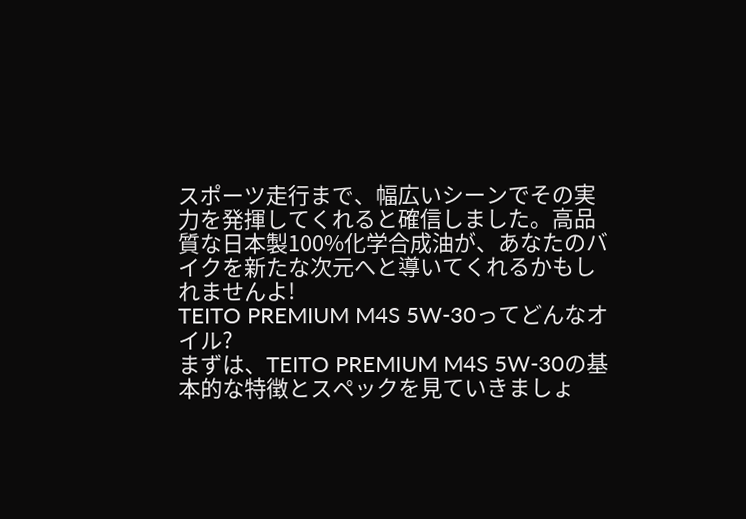スポーツ走行まで、幅広いシーンでその実力を発揮してくれると確信しました。高品質な日本製100%化学合成油が、あなたのバイクを新たな次元へと導いてくれるかもしれませんよ!
TEITO PREMIUM M4S 5W-30ってどんなオイル?
まずは、TEITO PREMIUM M4S 5W-30の基本的な特徴とスペックを見ていきましょ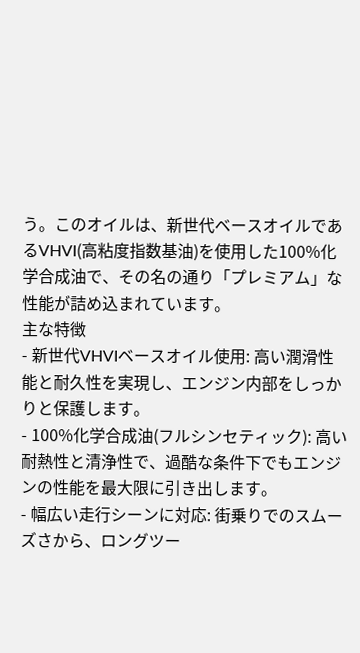う。このオイルは、新世代ベースオイルであるVHVI(高粘度指数基油)を使用した100%化学合成油で、その名の通り「プレミアム」な性能が詰め込まれています。
主な特徴
- 新世代VHVIベースオイル使用: 高い潤滑性能と耐久性を実現し、エンジン内部をしっかりと保護します。
- 100%化学合成油(フルシンセティック): 高い耐熱性と清浄性で、過酷な条件下でもエンジンの性能を最大限に引き出します。
- 幅広い走行シーンに対応: 街乗りでのスムーズさから、ロングツー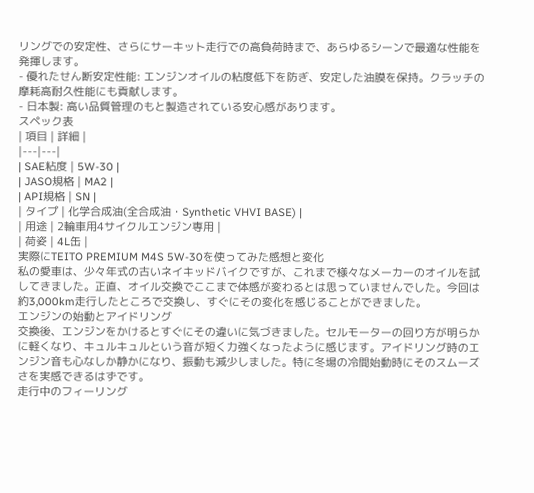リングでの安定性、さらにサーキット走行での高負荷時まで、あらゆるシーンで最適な性能を発揮します。
- 優れたせん断安定性能: エンジンオイルの粘度低下を防ぎ、安定した油膜を保持。クラッチの摩耗高耐久性能にも貢献します。
- 日本製: 高い品質管理のもと製造されている安心感があります。
スペック表
| 項目 | 詳細 |
|---|---|
| SAE粘度 | 5W-30 |
| JASO規格 | MA2 |
| API規格 | SN |
| タイプ | 化学合成油(全合成油・Synthetic VHVI BASE) |
| 用途 | 2輪車用4サイクルエンジン専用 |
| 荷姿 | 4L缶 |
実際にTEITO PREMIUM M4S 5W-30を使ってみた感想と変化
私の愛車は、少々年式の古いネイキッドバイクですが、これまで様々なメーカーのオイルを試してきました。正直、オイル交換でここまで体感が変わるとは思っていませんでした。今回は約3,000km走行したところで交換し、すぐにその変化を感じることができました。
エンジンの始動とアイドリング
交換後、エンジンをかけるとすぐにその違いに気づきました。セルモーターの回り方が明らかに軽くなり、キュルキュルという音が短く力強くなったように感じます。アイドリング時のエンジン音も心なしか静かになり、振動も減少しました。特に冬場の冷間始動時にそのスムーズさを実感できるはずです。
走行中のフィーリング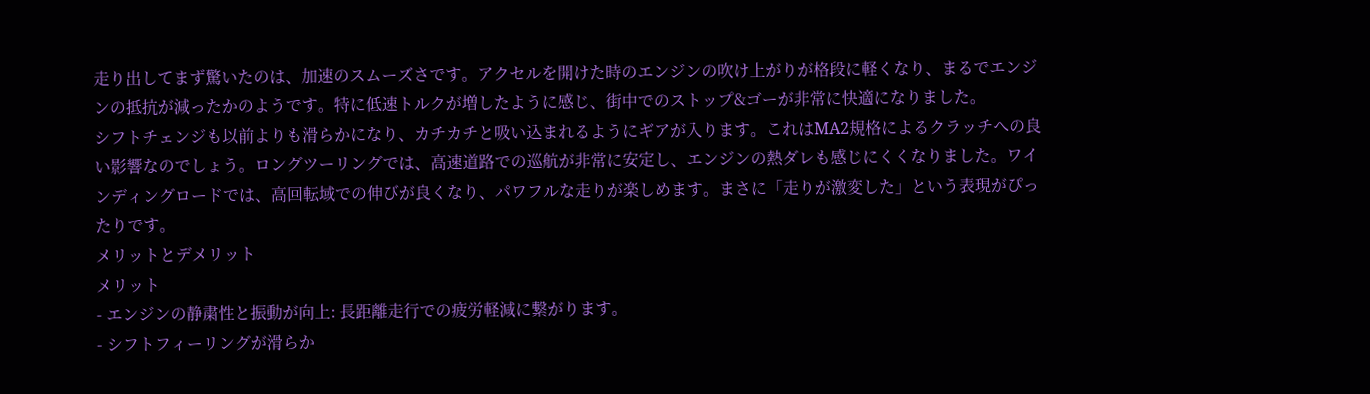走り出してまず驚いたのは、加速のスムーズさです。アクセルを開けた時のエンジンの吹け上がりが格段に軽くなり、まるでエンジンの抵抗が減ったかのようです。特に低速トルクが増したように感じ、街中でのストップ&ゴーが非常に快適になりました。
シフトチェンジも以前よりも滑らかになり、カチカチと吸い込まれるようにギアが入ります。これはMA2規格によるクラッチへの良い影響なのでしょう。ロングツーリングでは、高速道路での巡航が非常に安定し、エンジンの熱ダレも感じにくくなりました。ワインディングロードでは、高回転域での伸びが良くなり、パワフルな走りが楽しめます。まさに「走りが激変した」という表現がぴったりです。
メリットとデメリット
メリット
- エンジンの静粛性と振動が向上: 長距離走行での疲労軽減に繋がります。
- シフトフィーリングが滑らか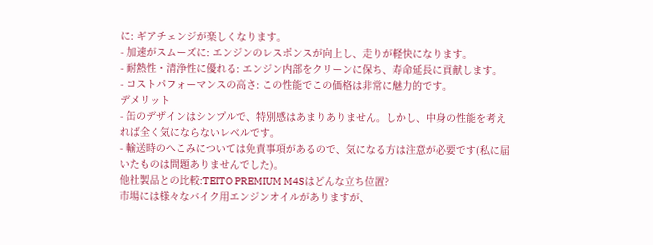に: ギアチェンジが楽しくなります。
- 加速がスムーズに: エンジンのレスポンスが向上し、走りが軽快になります。
- 耐熱性・清浄性に優れる: エンジン内部をクリーンに保ち、寿命延長に貢献します。
- コストパフォーマンスの高さ: この性能でこの価格は非常に魅力的です。
デメリット
- 缶のデザインはシンプルで、特別感はあまりありません。しかし、中身の性能を考えれば全く気にならないレベルです。
- 輸送時のへこみについては免責事項があるので、気になる方は注意が必要です(私に届いたものは問題ありませんでした)。
他社製品との比較:TEITO PREMIUM M4Sはどんな立ち位置?
市場には様々なバイク用エンジンオイルがありますが、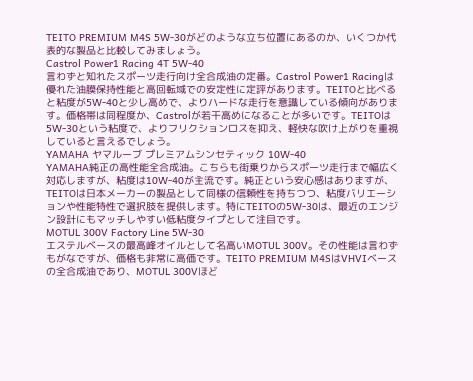TEITO PREMIUM M4S 5W-30がどのような立ち位置にあるのか、いくつか代表的な製品と比較してみましょう。
Castrol Power1 Racing 4T 5W-40
言わずと知れたスポーツ走行向け全合成油の定番。Castrol Power1 Racingは優れた油膜保持性能と高回転域での安定性に定評があります。TEITOと比べると粘度が5W-40と少し高めで、よりハードな走行を意識している傾向があります。価格帯は同程度か、Castrolが若干高めになることが多いです。TEITOは5W-30という粘度で、よりフリクションロスを抑え、軽快な吹け上がりを重視していると言えるでしょう。
YAMAHA ヤマルーブ プレミアムシンセティック 10W-40
YAMAHA純正の高性能全合成油。こちらも街乗りからスポーツ走行まで幅広く対応しますが、粘度は10W-40が主流です。純正という安心感はありますが、TEITOは日本メーカーの製品として同様の信頼性を持ちつつ、粘度バリエーションや性能特性で選択肢を提供します。特にTEITOの5W-30は、最近のエンジン設計にもマッチしやすい低粘度タイプとして注目です。
MOTUL 300V Factory Line 5W-30
エステルベースの最高峰オイルとして名高いMOTUL 300V。その性能は言わずもがなですが、価格も非常に高価です。TEITO PREMIUM M4SはVHVIベースの全合成油であり、MOTUL 300Vほど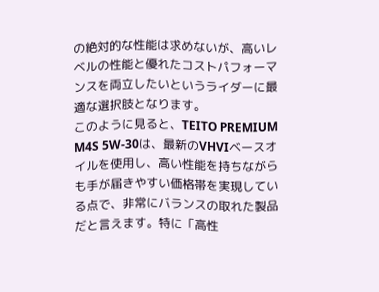の絶対的な性能は求めないが、高いレベルの性能と優れたコストパフォーマンスを両立したいというライダーに最適な選択肢となります。
このように見ると、TEITO PREMIUM M4S 5W-30は、最新のVHVIベースオイルを使用し、高い性能を持ちながらも手が届きやすい価格帯を実現している点で、非常にバランスの取れた製品だと言えます。特に「高性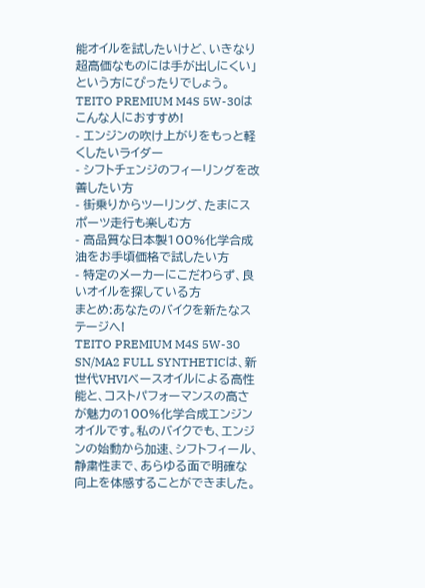能オイルを試したいけど、いきなり超高価なものには手が出しにくい」という方にぴったりでしょう。
TEITO PREMIUM M4S 5W-30はこんな人におすすめ!
- エンジンの吹け上がりをもっと軽くしたいライダー
- シフトチェンジのフィーリングを改善したい方
- 街乗りからツーリング、たまにスポーツ走行も楽しむ方
- 高品質な日本製100%化学合成油をお手頃価格で試したい方
- 特定のメーカーにこだわらず、良いオイルを探している方
まとめ:あなたのバイクを新たなステージへ!
TEITO PREMIUM M4S 5W-30 SN/MA2 FULL SYNTHETICは、新世代VHVIベースオイルによる高性能と、コストパフォーマンスの高さが魅力の100%化学合成エンジンオイルです。私のバイクでも、エンジンの始動から加速、シフトフィール、静粛性まで、あらゆる面で明確な向上を体感することができました。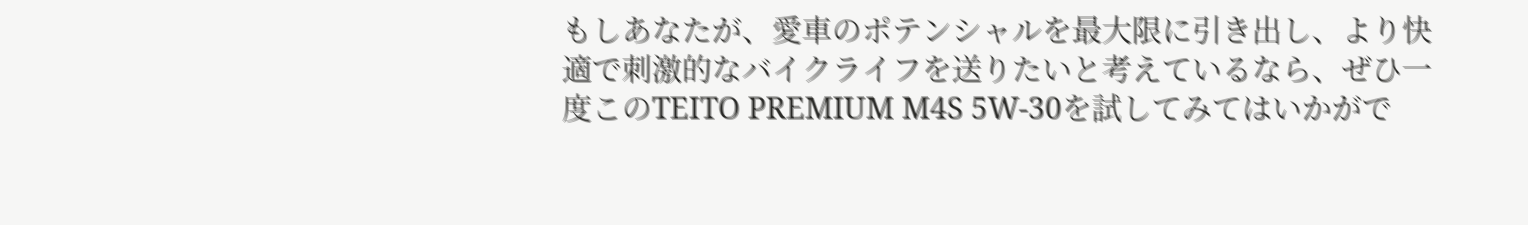もしあなたが、愛車のポテンシャルを最大限に引き出し、より快適で刺激的なバイクライフを送りたいと考えているなら、ぜひ一度このTEITO PREMIUM M4S 5W-30を試してみてはいかがで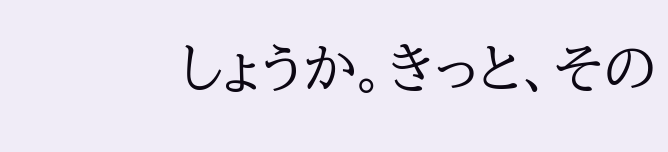しょうか。きっと、その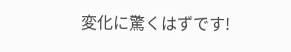変化に驚くはずです!